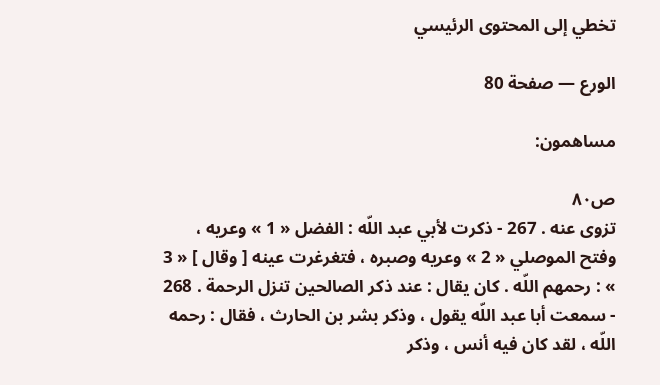تخطي إلى المحتوى الرئيسي

الورع — صفحة 80

مساهمون:

ص٨٠
تزوى عنه . 267 - ذكرت لأبي عبد اللّه : الفضل « 1 » وعريه ، وفتح الموصلي « 2 » وعريه وصبره ، فتغرغرت عينه [ وقال ] « 3 » : رحمهم اللّه . كان يقال : عند ذكر الصالحين تنزل الرحمة . 268 - سمعت أبا عبد اللّه يقول ، وذكر بشر بن الحارث ، فقال : رحمه اللّه ، لقد كان فيه أنس ، وذكر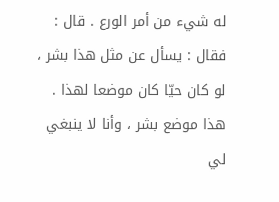له شيء من أمر الورع . قال : فقال : يسأل عن مثل هذا بشر ، لو كان حيّا كان موضعا لهذا . هذا موضع بشر ، وأنا لا ينبغي لي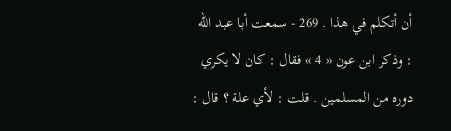أن أتكلم في هذا . 269 - سمعت أبا عبد اللّه : وذكر ابن عون « 4 » فقال : كان لا يكري دوره من المسلمين . قلت : لأي علة ؟ قال :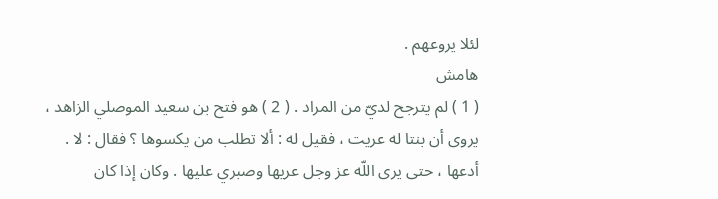لئلا يروعهم .
هامش
( 1 ) لم يترجح لديّ من المراد . ( 2 ) هو فتح بن سعيد الموصلي الزاهد ، يروى أن بنتا له عريت ، فقيل له : ألا تطلب من يكسوها ؟ فقال : لا . أدعها ، حتى يرى اللّه عز وجل عريها وصبري عليها . وكان إذا كان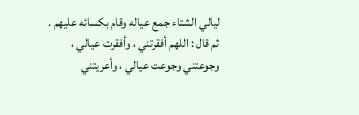ليالي الشتاء جمع عياله وقام بكسائه عليهم . ثم قال : اللهم أفقرتني ، وأفقرت عيالي ، وجوعتني وجوعت عيالي ، وأعريتني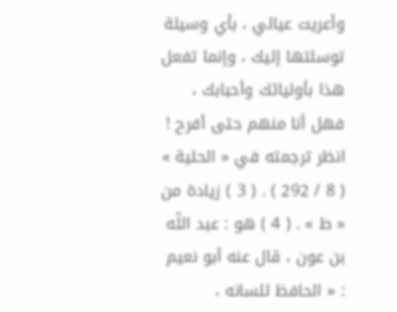وأعريت عيالي ، بأي وسيلة توسلتها إليك ، وإنما تفعل هذا بأوليائك وأحبابك ، فهل أنا منهم حتى أفرح ! انظر ترجمته في « الحلية » ( 8 / 292 ) . ( 3 ) زيادة من « ط » . ( 4 ) هو : عبد اللّه بن عون ، قال عنه أبو نعيم : « الحافظ للسانه ،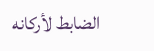الضابط لأركانه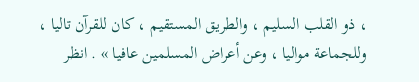، ذو القلب السليم ، والطريق المستقيم ، كان للقرآن تاليا ، وللجماعة مواليا ، وعن أعراض المسلمين عافيا » . انظر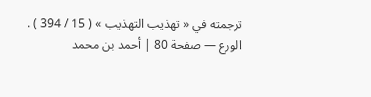ترجمته في « تهذيب التهذيب » ( 15 / 394 ) .
الورع — صفحة 80 | أحمد بن محمد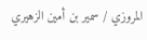المروزي / سمير بن أمين الزهيري